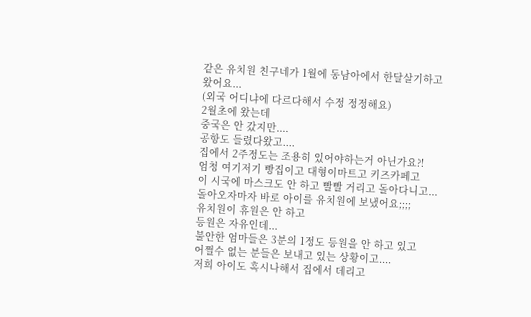같은 유치원 친구네가 1월에 동남아에서 한달살기하고 왔어요...
(외국 어디냐에 다르다해서 수정 정정해요)
2월초에 왔는데
중국은 안 갔지만....
공항도 들렸다왔고....
집에서 2주정도는 조용히 있어야하는거 아닌가요?!
엄청 여기저기 빵집이고 대형이마트고 키즈카페고
이 시국에 마스크도 안 하고 빨빨 거리고 돌아다니고...
돌아오자마자 바로 아이를 유치원에 보냈어요;;;;
유치원이 휴원은 안 하고
등원은 자유인데...
불안한 엄마들은 3분의 1정도 등원을 안 하고 있고
어쩔수 없는 분들은 보내고 있는 상황이고....
저희 아이도 혹시나해서 집에서 데리고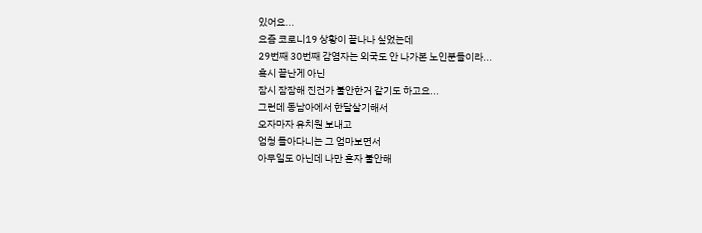있어요...
요즘 코로니19 상황이 끝나나 싶었는데
29번째 30번째 감염자는 외국도 안 나가본 노인분들이라...
혹시 끝난게 아닌
잠시 잠잠해 진건가 불안한거 같기도 하고요...
그런데 동남아에서 한달살기해서
오자마자 유치원 보내고
엄청 돌아다니는 그 엄마보면서
아무일도 아닌데 나만 혼자 불안해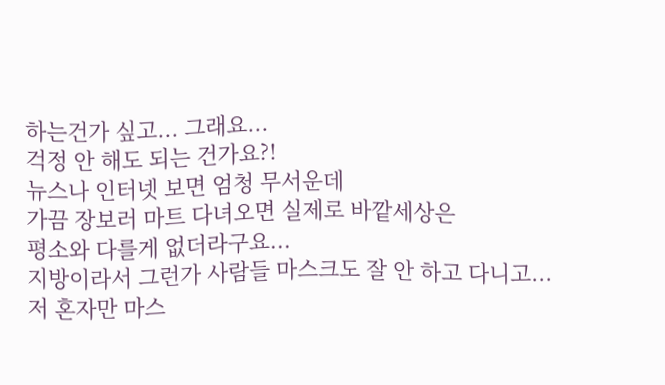하는건가 싶고... 그래요...
걱정 안 해도 되는 건가요?!
뉴스나 인터넷 보면 엄청 무서운데
가끔 장보러 마트 다녀오면 실제로 바깥세상은
평소와 다를게 없더라구요...
지방이라서 그런가 사람들 마스크도 잘 안 하고 다니고...
저 혼자만 마스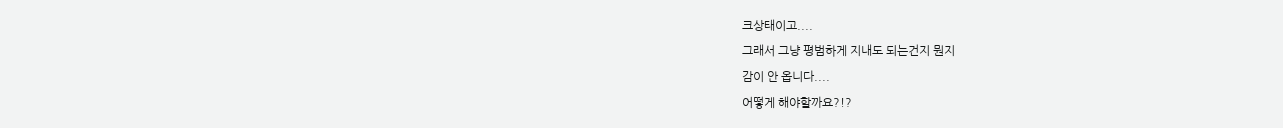크상태이고....
그래서 그냥 평범하게 지내도 되는건지 뭔지
감이 안 옵니다....
어떻게 해야할까요?!?